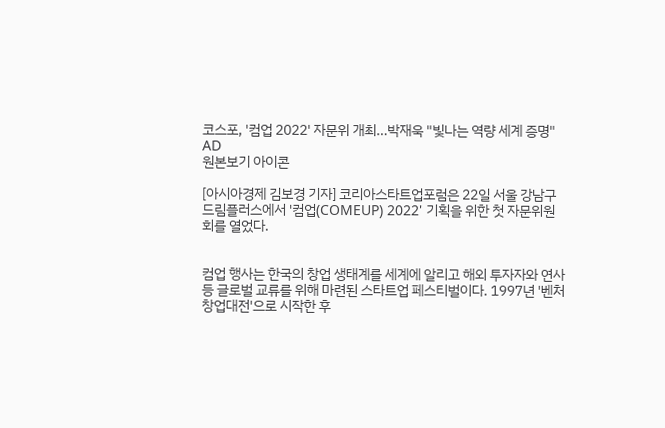코스포, '컴업 2022' 자문위 개최…박재욱 "빛나는 역량 세계 증명"
AD
원본보기 아이콘

[아시아경제 김보경 기자] 코리아스타트업포럼은 22일 서울 강남구 드림플러스에서 '컴업(COMEUP) 2022' 기획을 위한 첫 자문위원회를 열었다.


컴업 행사는 한국의 창업 생태계를 세계에 알리고 해외 투자자와 연사 등 글로벌 교류를 위해 마련된 스타트업 페스티벌이다. 1997년 '벤처창업대전'으로 시작한 후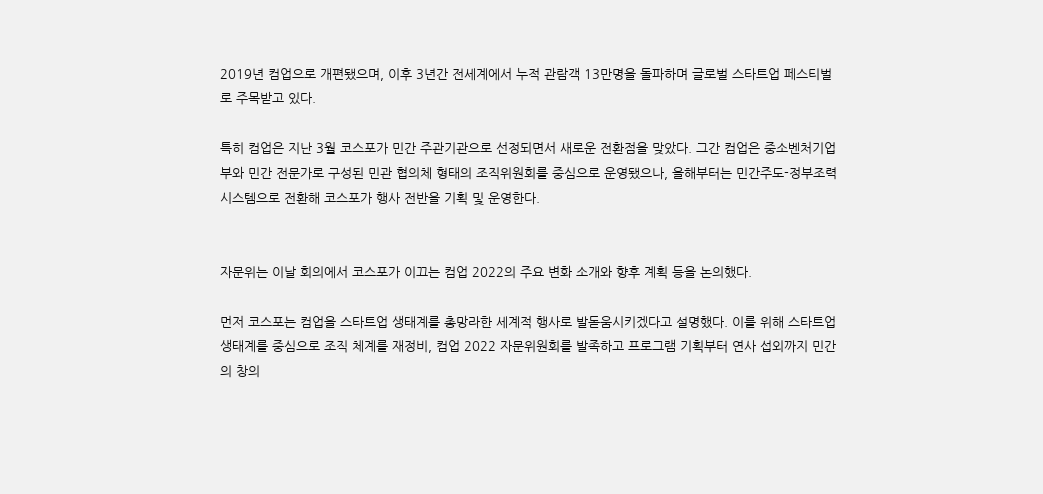2019년 컴업으로 개편됐으며, 이후 3년간 전세계에서 누적 관람객 13만명을 돌파하며 글로벌 스타트업 페스티벌로 주목받고 있다.

특히 컴업은 지난 3월 코스포가 민간 주관기관으로 선정되면서 새로운 전환점을 맞았다. 그간 컴업은 중소벤처기업부와 민간 전문가로 구성된 민관 협의체 형태의 조직위원회를 중심으로 운영됐으나, 올해부터는 민간주도-정부조력 시스템으로 전환해 코스포가 행사 전반을 기획 및 운영한다.


자문위는 이날 회의에서 코스포가 이끄는 컴업 2022의 주요 변화 소개와 향후 계획 등을 논의했다.

먼저 코스포는 컴업을 스타트업 생태계를 총망라한 세계적 행사로 발돋움시키겠다고 설명했다. 이를 위해 스타트업 생태계를 중심으로 조직 체계를 재정비, 컴업 2022 자문위원회를 발족하고 프로그램 기획부터 연사 섭외까지 민간의 창의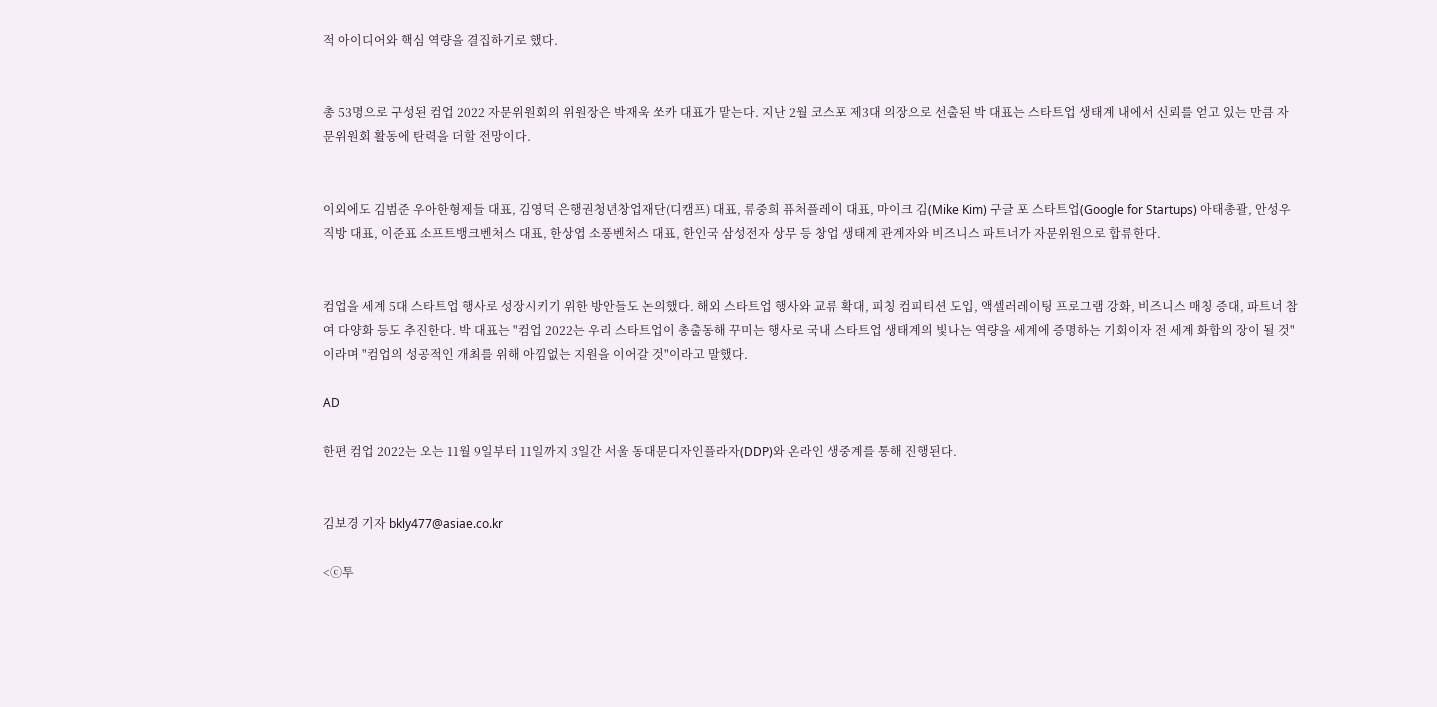적 아이디어와 핵심 역량을 결집하기로 했다.


총 53명으로 구성된 컴업 2022 자문위원회의 위원장은 박재욱 쏘카 대표가 맡는다. 지난 2월 코스포 제3대 의장으로 선출된 박 대표는 스타트업 생태계 내에서 신뢰를 얻고 있는 만큼 자문위원회 활동에 탄력을 더할 전망이다.


이외에도 김범준 우아한형제들 대표, 김영덕 은행권청년창업재단(디캠프) 대표, 류중희 퓨처플레이 대표, 마이크 김(Mike Kim) 구글 포 스타트업(Google for Startups) 아태총괄, 안성우 직방 대표, 이준표 소프트뱅크벤처스 대표, 한상엽 소풍벤처스 대표, 한인국 삼성전자 상무 등 창업 생태계 관계자와 비즈니스 파트너가 자문위원으로 합류한다.


컴업을 세계 5대 스타트업 행사로 성장시키기 위한 방안들도 논의했다. 해외 스타트업 행사와 교류 확대, 피칭 컴피티션 도입, 액셀러레이팅 프로그램 강화, 비즈니스 매칭 증대, 파트너 참여 다양화 등도 추진한다. 박 대표는 "컴업 2022는 우리 스타트업이 총출동해 꾸미는 행사로 국내 스타트업 생태계의 빛나는 역량을 세계에 증명하는 기회이자 전 세계 화합의 장이 될 것"이라며 "컴업의 성공적인 개최를 위해 아낌없는 지원을 이어갈 것"이라고 말했다.

AD

한편 컴업 2022는 오는 11월 9일부터 11일까지 3일간 서울 동대문디자인플라자(DDP)와 온라인 생중계를 통해 진행된다.


김보경 기자 bkly477@asiae.co.kr

<ⓒ투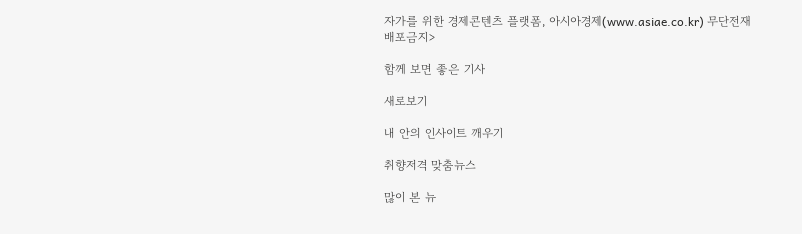자가를 위한 경제콘텐츠 플랫폼, 아시아경제(www.asiae.co.kr) 무단전재 배포금지>

함께 보면 좋은 기사

새로보기

내 안의 인사이트 깨우기

취향저격 맞춤뉴스

많이 본 뉴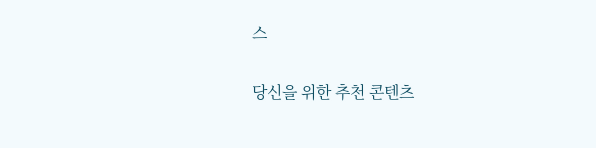스

당신을 위한 추천 콘텐츠